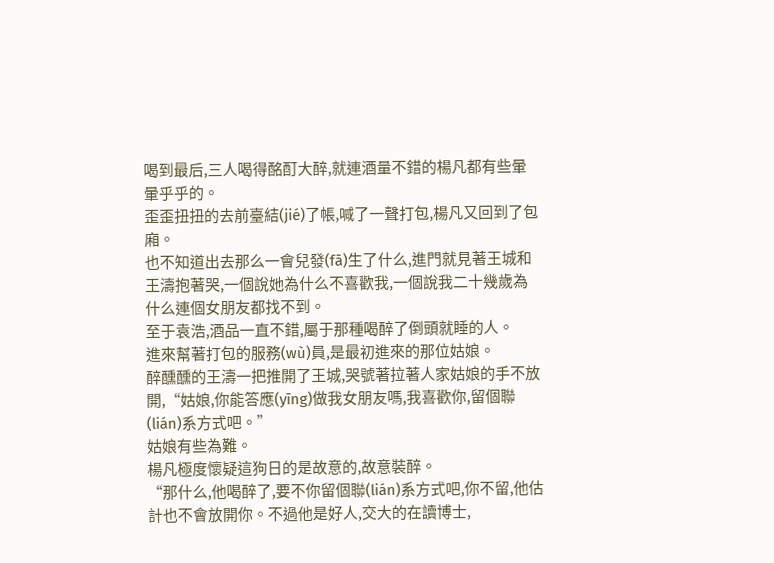喝到最后,三人喝得酩酊大醉,就連酒量不錯的楊凡都有些暈暈乎乎的。
歪歪扭扭的去前臺結(jié)了帳,喊了一聲打包,楊凡又回到了包廂。
也不知道出去那么一會兒發(fā)生了什么,進門就見著王城和王濤抱著哭,一個說她為什么不喜歡我,一個說我二十幾歲為什么連個女朋友都找不到。
至于袁浩,酒品一直不錯,屬于那種喝醉了倒頭就睡的人。
進來幫著打包的服務(wù)員,是最初進來的那位姑娘。
醉醺醺的王濤一把推開了王城,哭號著拉著人家姑娘的手不放開,“姑娘,你能答應(yīng)做我女朋友嗎,我喜歡你,留個聯(lián)系方式吧。”
姑娘有些為難。
楊凡極度懷疑這狗日的是故意的,故意裝醉。
“那什么,他喝醉了,要不你留個聯(lián)系方式吧,你不留,他估計也不會放開你。不過他是好人,交大的在讀博士,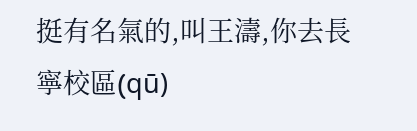挺有名氣的,叫王濤,你去長寧校區(qū)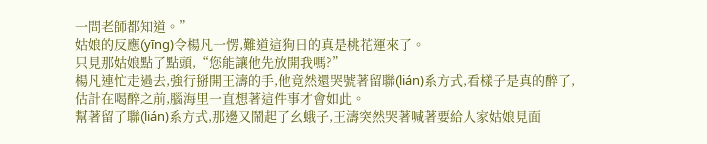一問老師都知道。”
姑娘的反應(yīng)令楊凡一愣,難道這狗日的真是桃花運來了。
只見那姑娘點了點頭,“您能讓他先放開我嗎?”
楊凡連忙走過去,強行掰開王濤的手,他竟然還哭號著留聯(lián)系方式,看樣子是真的醉了,估計在喝醉之前,腦海里一直想著這件事才會如此。
幫著留了聯(lián)系方式,那邊又鬧起了幺蛾子,王濤突然哭著喊著要給人家姑娘見面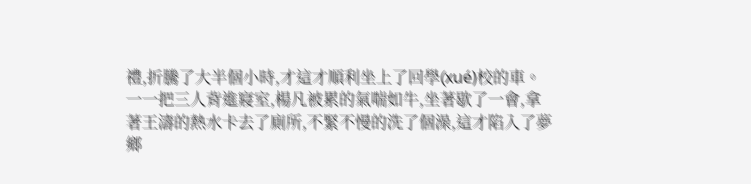禮,折騰了大半個小時,才這才順利坐上了回學(xué)校的車。
一一把三人背進寢室,楊凡被累的氣喘如牛,坐著歇了一會,拿著王濤的熱水卡去了廁所,不緊不慢的洗了個澡,這才陷入了夢鄉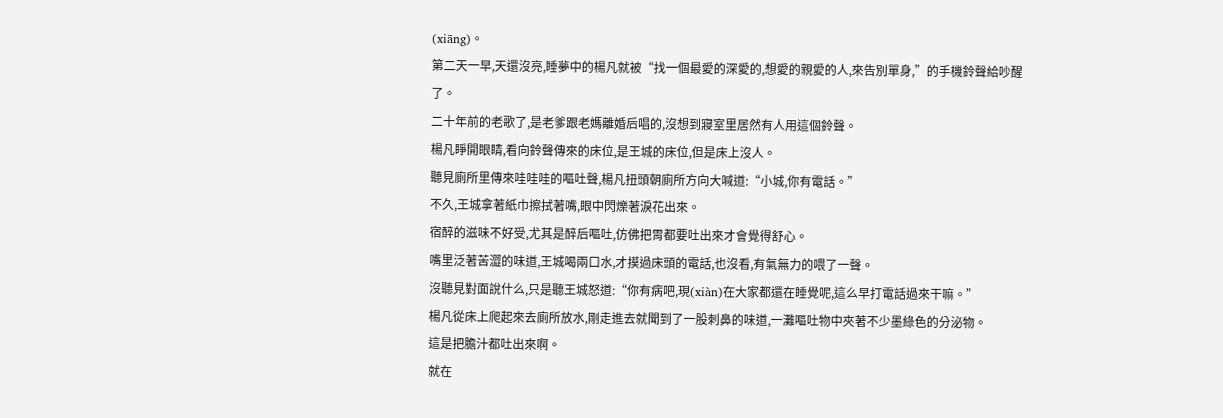(xiāng)。
第二天一早,天還沒亮,睡夢中的楊凡就被“找一個最愛的深愛的,想愛的親愛的人,來告別單身,”的手機鈴聲給吵醒了。
二十年前的老歌了,是老爹跟老媽離婚后唱的,沒想到寢室里居然有人用這個鈴聲。
楊凡睜開眼睛,看向鈴聲傳來的床位,是王城的床位,但是床上沒人。
聽見廁所里傳來哇哇哇的嘔吐聲,楊凡扭頭朝廁所方向大喊道:“小城,你有電話。”
不久,王城拿著紙巾擦拭著嘴,眼中閃爍著淚花出來。
宿醉的滋味不好受,尤其是醉后嘔吐,仿佛把胃都要吐出來才會覺得舒心。
嘴里泛著苦澀的味道,王城喝兩口水,才摸過床頭的電話,也沒看,有氣無力的喂了一聲。
沒聽見對面說什么,只是聽王城怒道:“你有病吧,現(xiàn)在大家都還在睡覺呢,這么早打電話過來干嘛。”
楊凡從床上爬起來去廁所放水,剛走進去就聞到了一股刺鼻的味道,一灘嘔吐物中夾著不少墨綠色的分泌物。
這是把膽汁都吐出來啊。
就在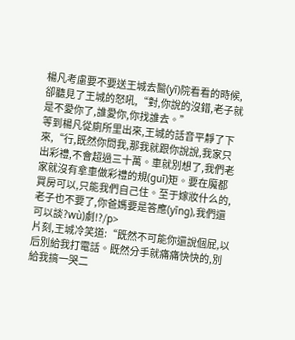楊凡考慮要不要送王城去醫(yī)院看看的時候,卻聽見了王城的怒吼,“對,你說的沒錯,老子就是不愛你了,誰愛你,你找誰去。”
等到楊凡從廁所里出來,王城的話音平靜了下來,“行,既然你問我,那我就跟你說說,我家只出彩禮,不會超過三十萬。車就別想了,我們老家就沒有拿車做彩禮的規(guī)矩。要在魔都買房可以,只能我們自己住。至于嫁妝什么的,老子也不要了,你爸媽要是答應(yīng),我們還可以談?wù)劇!?/p>
片刻,王城冷笑道:“既然不可能你還說個屁,以后別給我打電話。既然分手就痛痛快快的,別給我搞一哭二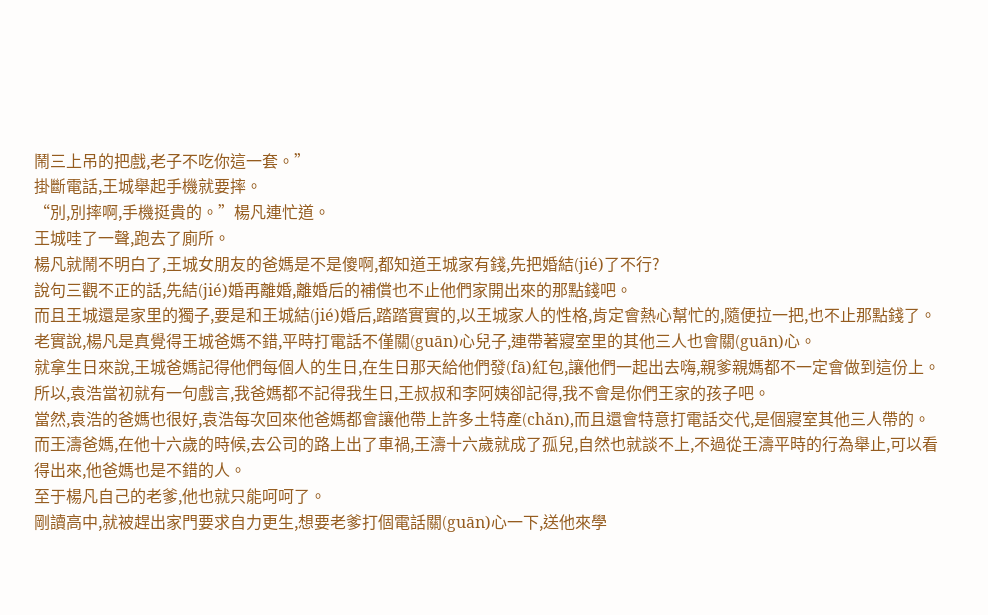鬧三上吊的把戲,老子不吃你這一套。”
掛斷電話,王城舉起手機就要摔。
“別,別摔啊,手機挺貴的。”楊凡連忙道。
王城哇了一聲,跑去了廁所。
楊凡就鬧不明白了,王城女朋友的爸媽是不是傻啊,都知道王城家有錢,先把婚結(jié)了不行?
說句三觀不正的話,先結(jié)婚再離婚,離婚后的補償也不止他們家開出來的那點錢吧。
而且王城還是家里的獨子,要是和王城結(jié)婚后,踏踏實實的,以王城家人的性格,肯定會熱心幫忙的,隨便拉一把,也不止那點錢了。
老實說,楊凡是真覺得王城爸媽不錯,平時打電話不僅關(guān)心兒子,連帶著寢室里的其他三人也會關(guān)心。
就拿生日來說,王城爸媽記得他們每個人的生日,在生日那天給他們發(fā)紅包,讓他們一起出去嗨,親爹親媽都不一定會做到這份上。
所以,袁浩當初就有一句戲言,我爸媽都不記得我生日,王叔叔和李阿姨卻記得,我不會是你們王家的孩子吧。
當然,袁浩的爸媽也很好,袁浩每次回來他爸媽都會讓他帶上許多土特產(chǎn),而且還會特意打電話交代,是個寢室其他三人帶的。
而王濤爸媽,在他十六歲的時候,去公司的路上出了車禍,王濤十六歲就成了孤兒,自然也就談不上,不過從王濤平時的行為舉止,可以看得出來,他爸媽也是不錯的人。
至于楊凡自己的老爹,他也就只能呵呵了。
剛讀高中,就被趕出家門要求自力更生,想要老爹打個電話關(guān)心一下,送他來學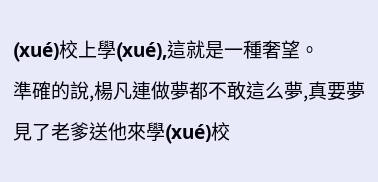(xué)校上學(xué),這就是一種奢望。
準確的說,楊凡連做夢都不敢這么夢,真要夢見了老爹送他來學(xué)校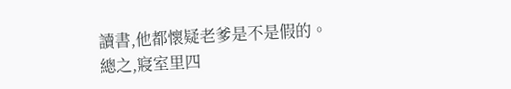讀書,他都懷疑老爹是不是假的。
總之,寢室里四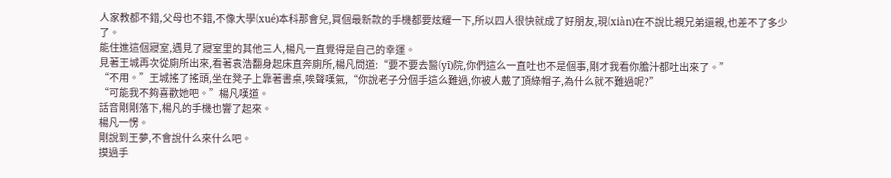人家教都不錯,父母也不錯,不像大學(xué)本科那會兒,買個最新款的手機都要炫耀一下,所以四人很快就成了好朋友,現(xiàn)在不說比親兄弟還親,也差不了多少了。
能住進這個寢室,遇見了寢室里的其他三人,楊凡一直覺得是自己的幸運。
見著王城再次從廁所出來,看著袁浩翻身起床直奔廁所,楊凡問道:“要不要去醫(yī)院,你們這么一直吐也不是個事,剛才我看你膽汁都吐出來了。”
“不用。”王城搖了搖頭,坐在凳子上靠著書桌,唉聲嘆氣,“你說老子分個手這么難過,你被人戴了頂綠帽子,為什么就不難過呢?”
“可能我不夠喜歡她吧。”楊凡嘆道。
話音剛剛落下,楊凡的手機也響了起來。
楊凡一愣。
剛說到王夢,不會說什么來什么吧。
摸過手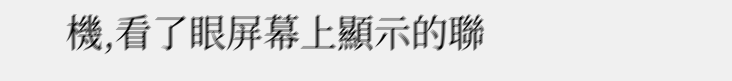機,看了眼屏幕上顯示的聯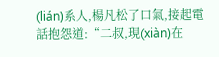(lián)系人,楊凡松了口氣,接起電話抱怨道:“二叔,現(xiàn)在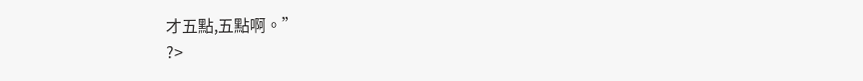才五點,五點啊。”
?>